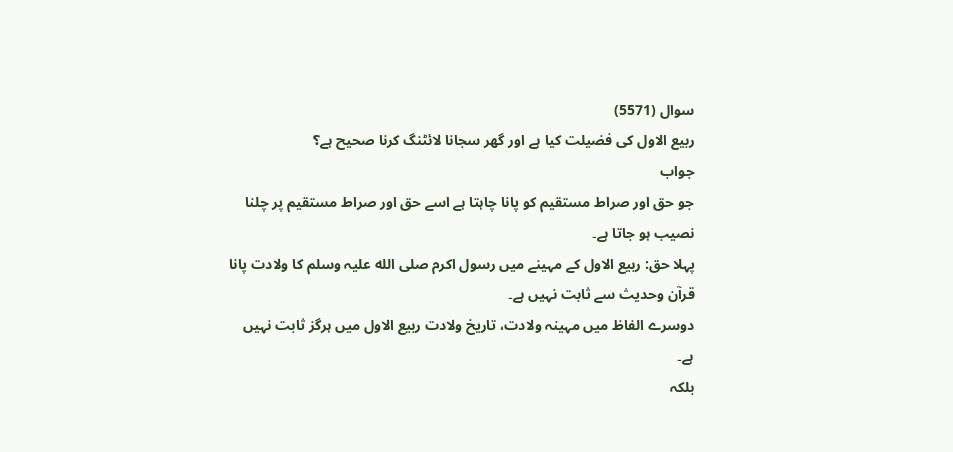سوال (5571)
ربیع الاول کی فضیلت کیا ہے اور گھر سجانا لائٹنگ کرنا صحیح ہے؟
جواب
جو حق اور صراط مستقیم کو پانا چاہتا ہے اسے حق اور صراط مستقیم پر چلنا نصیب ہو جاتا ہے۔
پہلا حق: ربیع الاول کے مہینے میں رسول اکرم صلی الله علیہ وسلم کا ولادت پانا قرآن وحدیث سے ثابت نہیں ہے۔
دوسرے الفاظ میں مہینہ ولادت، تاریخ ولادت ربیع الاول میں ہرگز ثابت نہیں ہے۔
بلکہ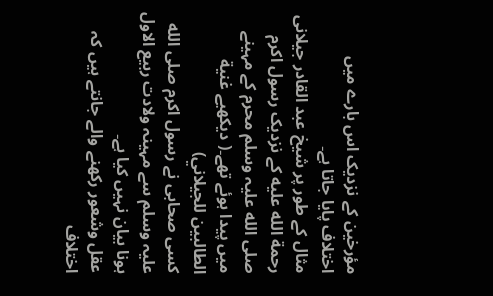مؤرخین کے نزدیک اس بارے میں اختلاف پایا جاتا ہے۔
مثال کے طور پر شیخ عبد القادر جیلانی رحمة الله عليه کے نزدیک رسول اکرم صلی الله علیہ وسلم محرم کے مہینے میں پیدا ہوئے تھے۔( دیکھیے غنية الطالبين للجيلاني)
کسی صحابی نے رسول اکرم صلی الله علیہ وسلم سے مہینہ ولادت ربیع الاول ہونا بیان نہیں کیا ہے۔
عقل وشعور رکھنے والے جانتے ہیں کہ اختلاف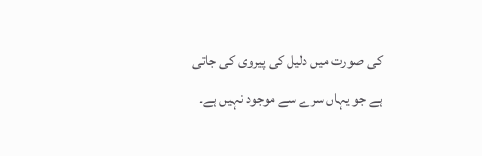کی صورت میں دلیل کی پیروی کی جاتی ہے جو یہاں سرے سے موجود نہیں ہے۔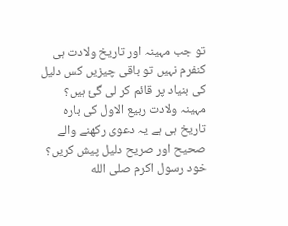تو جب مہینہ اور تاریخ ولادت ہی کنفرم نہیں تو باقی چیزیں کس دلیل کی بنیاد پر قائم کر لی گئ ہیں؟
مہینہ ولادت ربیع الاول کی بارہ تاریخ ہی ہے یہ دعوی رکھنے والے صحیح اور صریح دلیل پیش کریں؟
خود رسول اکرم صلی الله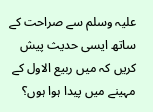علیہ وسلم سے صراحت کے ساتھ ایسی حدیث پیش کریں کہ میں ربیع الاول کے مہینے میں پیدا ہوا ہوں؟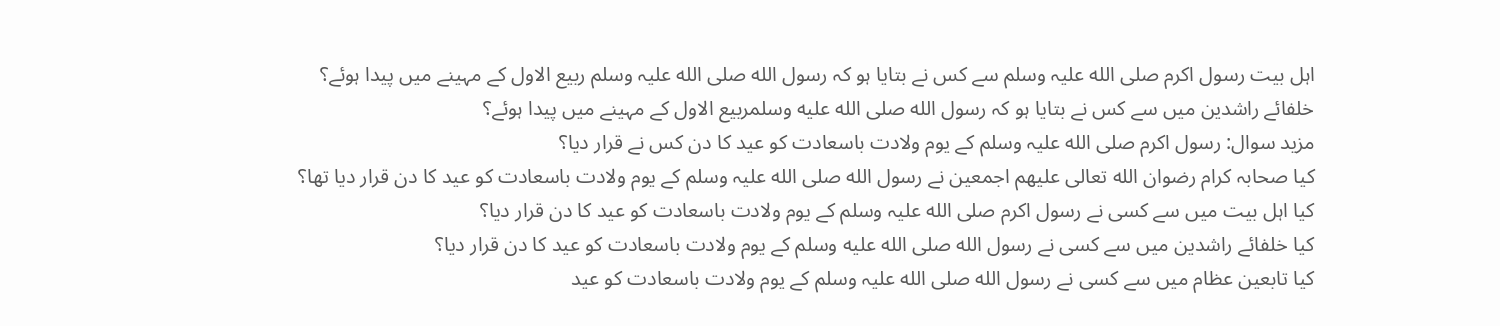اہل بیت رسول اکرم صلی الله علیہ وسلم سے کس نے بتایا ہو کہ رسول الله صلی الله علیہ وسلم ربیع الاول کے مہینے میں پیدا ہوئے؟
خلفائے راشدین میں سے کس نے بتایا ہو کہ رسول الله صلى الله عليه وسلمربیع الاول کے مہینے میں پیدا ہوئے؟
مزید سوال: رسول اکرم صلی الله علیہ وسلم کے یوم ولادت باسعادت کو عید کا دن کس نے قرار دیا؟
کیا صحابہ کرام رضوان الله تعالی علیھم اجمعین نے رسول الله صلی الله علیہ وسلم کے یوم ولادت باسعادت کو عید کا دن قرار دیا تھا؟
کیا اہل بیت میں سے کسی نے رسول اکرم صلی الله علیہ وسلم کے یوم ولادت باسعادت کو عید کا دن قرار دیا؟
کیا خلفائے راشدین میں سے کسی نے رسول الله صلى الله عليه وسلم کے یوم ولادت باسعادت کو عید کا دن قرار دیا؟
کیا تابعین عظام میں سے کسی نے رسول الله صلی الله علیہ وسلم کے یوم ولادت باسعادت کو عید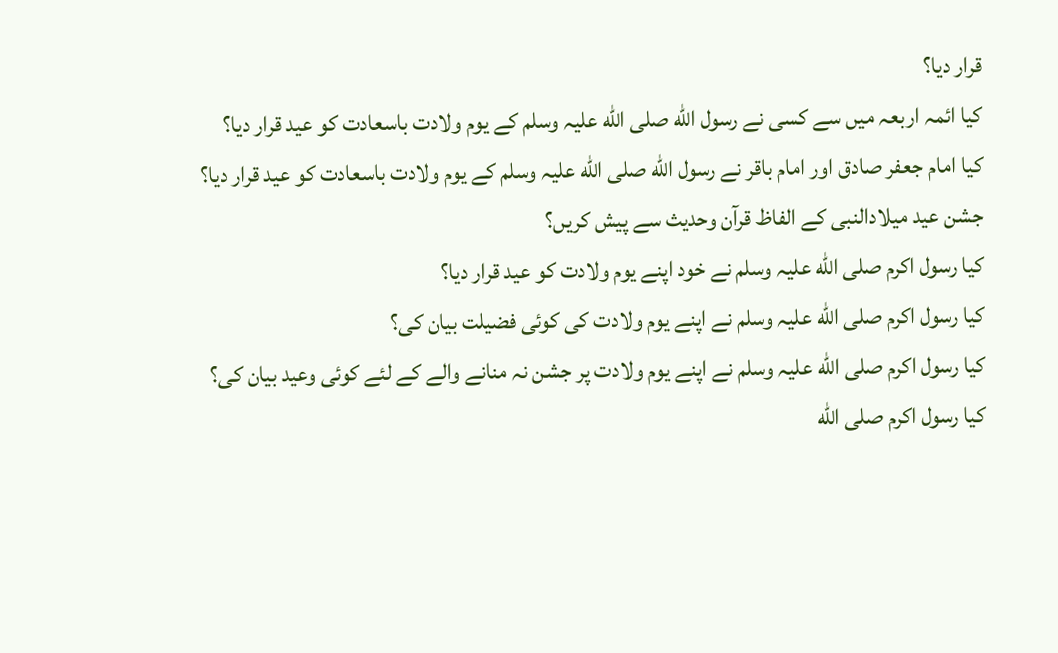قرار دیا؟
کیا ائمہ اربعہ میں سے کسی نے رسول الله صلی الله علیہ وسلم کے یوم ولادت باسعادت کو عید قرار دیا؟
کیا امام جعفر صادق اور امام باقر نے رسول الله صلی الله علیہ وسلم کے یوم ولادت باسعادت کو عید قرار دیا؟
جشن عید میلادالنبی کے الفاظ قرآن وحدیث سے پیش کریں؟
کیا رسول اکرم صلی الله علیہ وسلم نے خود اپنے یوم ولادت کو عید قرار دیا؟
کیا رسول اکرم صلی الله علیہ وسلم نے اپنے یوم ولادت کی کوئی فضیلت بیان کی؟
کیا رسول اکرم صلی الله علیہ وسلم نے اپنے یوم ولادت پر جشن نہ منانے والے کے لئے کوئی وعید بیان کی؟
کیا رسول اکرم صلی الله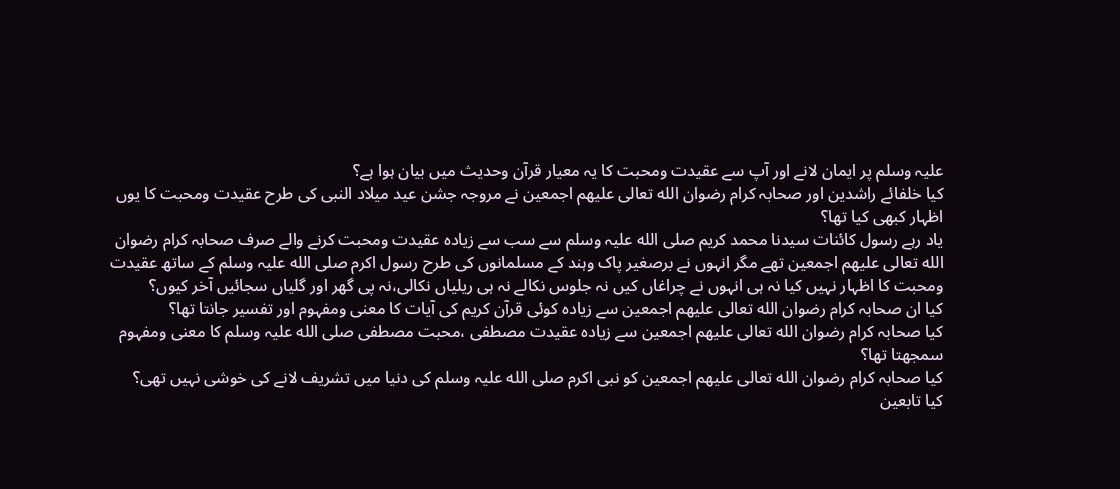علیہ وسلم پر ایمان لانے اور آپ سے عقیدت ومحبت کا یہ معیار قرآن وحدیث میں بیان ہوا ہے؟
کیا خلفائے راشدین اور صحابہ کرام رضوان الله تعالی علیھم اجمعین نے مروجہ جشن عید میلاد النبی کی طرح عقیدت ومحبت کا یوں اظہار کبھی کیا تھا؟
یاد رہے رسول کائنات سیدنا محمد کریم صلی الله علیہ وسلم سے سب سے زیادہ عقیدت ومحبت کرنے والے صرف صحابہ کرام رضوان الله تعالی علیھم اجمعین تھے مگر انہوں نے برصغیر پاک وہند کے مسلمانوں کی طرح رسول اکرم صلی الله علیہ وسلم کے ساتھ عقیدت ومحبت کا اظہار نہیں کیا نہ ہی انہوں نے چراغاں کیں نہ جلوس نکالے نہ ہی ریلیاں نکالی،نہ پی گھر اور گلیاں سجائیں آخر کیوں؟
کیا ان صحابہ کرام رضوان الله تعالی علیھم اجمعین سے زیادہ کوئی قرآن کریم کی آیات کا معنی ومفہوم اور تفسیر جانتا تھا؟
کیا صحابہ کرام رضوان الله تعالی علیھم اجمعین سے زیادہ عقیدت مصطفی ،محبت مصطفی صلی الله علیہ وسلم کا معنی ومفہوم سمجھتا تھا؟
کیا صحابہ کرام رضوان الله تعالی علیھم اجمعین کو نبی اکرم صلی الله علیہ وسلم کی دنیا میں تشریف لانے کی خوشی نہیں تھی؟
کیا تابعین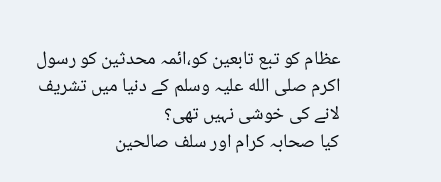عظام کو تبع تابعین کو،ائمہ محدثین کو رسول اکرم صلی الله علیہ وسلم کے دنیا میں تشریف لانے کی خوشی نہیں تھی؟
کیا صحابہ کرام اور سلف صالحین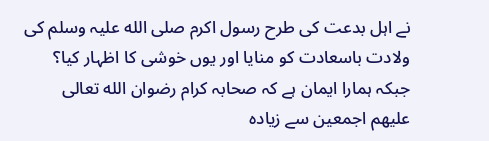نے اہل بدعت کی طرح رسول اکرم صلی الله علیہ وسلم کی ولادت باسعادت کو منایا اور یوں خوشی کا اظہار کیا؟
جبکہ ہمارا ایمان ہے کہ صحابہ کرام رضوان الله تعالی علیھم اجمعین سے زیادہ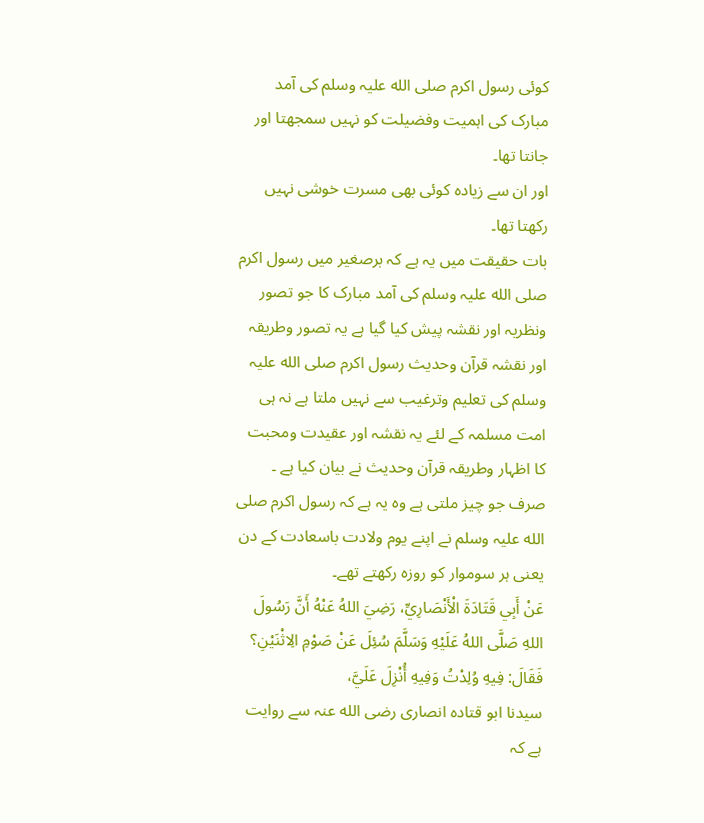کوئی رسول اکرم صلی الله علیہ وسلم کی آمد مبارک کی اہمیت وفضیلت کو نہیں سمجھتا اور جانتا تھا۔
اور ان سے زیادہ کوئی بھی مسرت خوشی نہیں رکھتا تھا۔
بات حقیقت میں یہ ہے کہ برصغیر میں رسول اکرم صلی الله علیہ وسلم کی آمد مبارک کا جو تصور ونظریہ اور نقشہ پیش کیا گیا ہے یہ تصور وطریقہ اور نقشہ قرآن وحدیث رسول اکرم صلی الله علیہ وسلم کی تعلیم وترغیب سے نہیں ملتا ہے نہ ہی امت مسلمہ کے لئے یہ نقشہ اور عقیدت ومحبت کا اظہار وطریقہ قرآن وحدیث نے بیان کیا ہے ۔
صرف جو چیز ملتی ہے وہ یہ ہے کہ رسول اکرم صلی الله علیہ وسلم نے اپنے یوم ولادت باسعادت کے دن یعنی ہر سوموار کو روزه رکھتے تھے۔
عَنْ أَبِي قَتَادَةَ الْأَنْصَارِيِّ، رَضِيَ اللهُ عَنْهُ أَنَّ رَسُولَ اللهِ صَلَّى اللهُ عَلَيْهِ وَسَلَّمَ سُئِلَ عَنْ صَوْمِ الِاثْنَيْنِ؟ فَقَالَ: فِيهِ وُلِدْتُ وَفِيهِ أُنْزِلَ عَلَيَّ،
سیدنا ابو قتادہ انصاری رضی الله عنہ سے روایت ہے کہ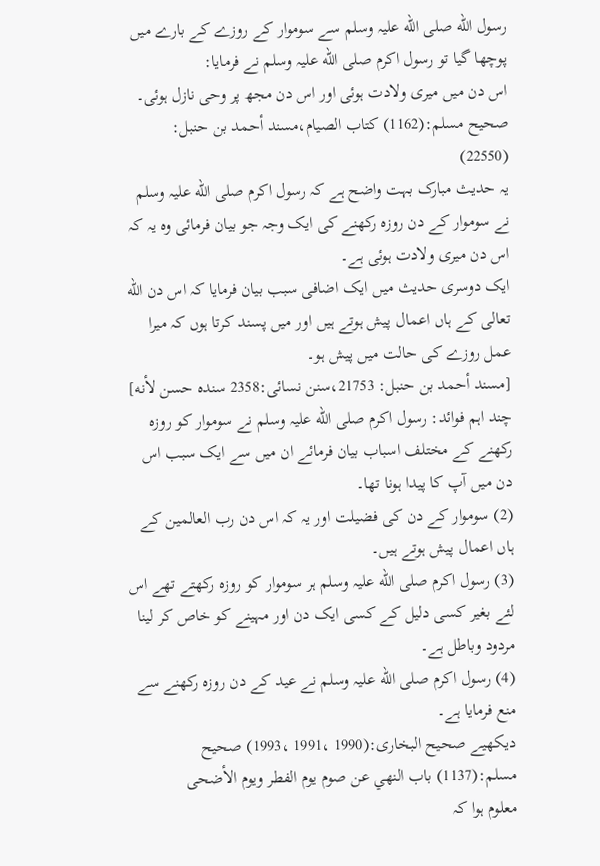رسول الله صلی الله علیہ وسلم سے سوموار کے روزے کے بارے میں پوچھا گیا تو رسول اکرم صلی الله علیہ وسلم نے فرمایا:
اس دن میں میری ولادت ہوئی اور اس دن مجھ پر وحی نازل ہوئی۔
صحیح مسلم:(1162) كتاب الصيام،مسند أحمد بن حنبل: (22550)
یہ حدیث مبارک بہت واضح ہے کہ رسول اکرم صلی الله علیہ وسلم نے سوموار کے دن روزہ رکھنے کی ایک وجہ جو بیان فرمائی وہ یہ کہ اس دن میری ولادت ہوئی ہے۔
ایک دوسری حدیث میں ایک اضافی سبب بیان فرمایا کہ اس دن الله تعالى کے ہاں اعمال پیش ہوتے ہیں اور میں پسند کرتا ہوں کہ میرا عمل روزے کی حالت میں پیش ہو۔
[مسند أحمد بن حنبل: 21753،سنن نسائی:2358 سندہ حسن لأنه]
چند اہم فوائد: رسول اکرم صلی الله علیہ وسلم نے سوموار کو روزہ رکھنے کے مختلف اسباب بیان فرمائے ان میں سے ایک سبب اس دن میں آپ کا پیدا ہونا تھا۔
(2) سوموار کے دن کی فضیلت اور یہ کہ اس دن رب العالمین کے ہاں اعمال پیش ہوتے ہیں۔
(3) رسول اکرم صلی الله علیہ وسلم ہر سوموار کو روزہ رکھتے تھے اس لئے بغیر کسی دلیل کے کسی ایک دن اور مہینے کو خاص کر لینا مردود وباطل ہے۔
(4) رسول اکرم صلی الله علیہ وسلم نے عید کے دن روزہ رکھنے سے منع فرمایا ہے۔
دیکھیے صحیح البخاری:(1990 ،1991 ،1993) صحیح مسلم:(1137) باب النهي عن صوم يوم الفطر ويوم الأضحى
معلوم ہوا کہ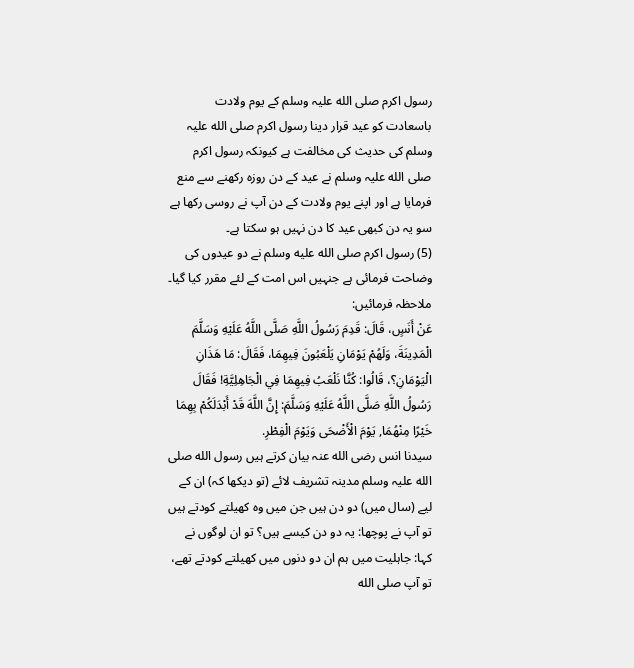رسول اکرم صلی الله علیہ وسلم کے یوم ولادت باسعادت کو عید قرار دینا رسول اکرم صلی الله علیہ وسلم کی حدیث کی مخالفت ہے کیونکہ رسول اکرم صلی الله علیہ وسلم نے عید کے دن روزہ رکھنے سے منع فرمایا ہے اور اپنے یوم ولادت کے دن آپ نے روسی رکھا ہے سو یہ دن کبھی عید کا دن نہیں ہو سکتا ہے۔
(5) رسول اکرم صلى الله عليه وسلم نے دو عیدوں کی وضاحت فرمائی ہے جنہیں اس امت کے لئے مقرر کیا گیا۔
ملاحظہ فرمائیں:
عَنْ أَنَسٍ، قَالَ: قَدِمَ رَسُولُ اللَّهِ صَلَّى اللَّهُ عَلَيْهِ وَسَلَّمَ الْمَدِينَةَ، وَلَهُمْ يَوْمَانِ يَلْعَبُونَ فِيهِمَا، فَقَالَ: مَا هَذَانِ الْيَوْمَانِ؟، قَالُوا: كُنَّا نَلْعَبُ فِيهِمَا فِي الْجَاهِلِيَّةِ! فَقَالَ رَسُولُ اللَّهِ صَلَّى اللَّهُ عَلَيْهِ وَسَلَّمَ: إِنَّ اللَّهَ قَدْ أَبْدَلَكُمْ بِهِمَا خَيْرًا مِنْهُمَا, يَوْمَ الْأَضْحَى وَيَوْمَ الْفِطْرِ.
سیدنا انس رضی الله عنہ بیان کرتے ہیں رسول الله صلی الله علیہ وسلم مدینہ تشریف لائے (تو دیکھا کہ) ان کے لیے (سال میں) دو دن ہیں جن میں وہ کھیلتے کودتے ہیں تو آپ نے پوچھا: یہ دو دن کیسے ہیں؟ تو ان لوگوں نے کہا: جاہلیت میں ہم ان دو دنوں میں کھیلتے کودتے تھے، تو آپ صلی الله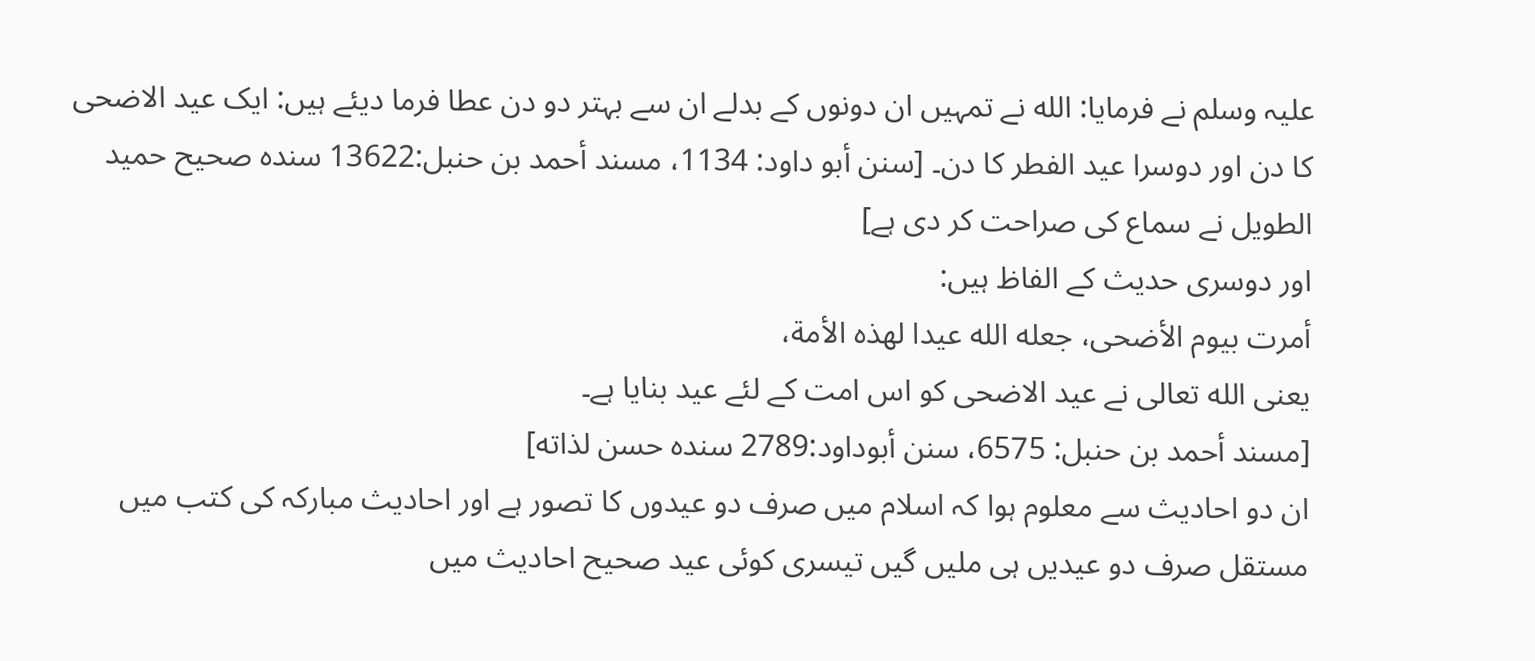علیہ وسلم نے فرمایا: الله نے تمہیں ان دونوں کے بدلے ان سے بہتر دو دن عطا فرما دیئے ہیں: ایک عید الاضحی کا دن اور دوسرا عید الفطر کا دن۔ [سنن أبو داود: 1134، مسند أحمد بن حنبل:13622 سنده صحيح حمید الطویل نے سماع کی صراحت کر دی ہے]
اور دوسری حدیث کے الفاظ ہیں:
أمرت بيوم الأضحى، جعله الله عيدا لهذه الأمة،
یعنی الله تعالى نے عید الاضحی کو اس امت کے لئے عید بنایا ہے۔
[مسند أحمد بن حنبل: 6575، سنن أبوداود:2789 سنده حسن لذاته]
ان دو احادیث سے معلوم ہوا کہ اسلام میں صرف دو عیدوں کا تصور ہے اور احادیث مبارکہ کی کتب میں مستقل صرف دو عیدیں ہی ملیں گیں تیسری کوئی عید صحیح احادیث میں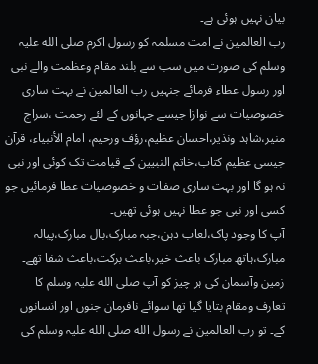بیان نہیں ہوئی ہے۔
رب العالمین نے امت مسلمہ کو رسول اکرم صلی الله علیہ وسلم کی صورت میں سب سے بلند مقام وعظمت والے نبی اور رسول عطاء فرمائے جنہیں رب العالمین نے بہت ساری خصوصیات سے نوازا جیسے جہانوں کے لئے رحمت ،سراج منیر،شاہد ونذیر،احسان عظیم،رؤف ورحیم، امام الأنبیاء، قرآن جیسی عظیم کتاب،خاتم النبیین کے قیامت تک کوئی اور نبی نہ ہو گا اور بہت ساری صفات و خصوصیات عطا فرمائیں جو کسی اور نبی جو عطا نہیں ہوئی تھیں۔
آپ کا وجود پاک،لعاب دہن،جبہ مبارک،بال مبارک،پیالہ مبارک،ہاتھ مبارک باعث خیر،باعث برکت،باعث شفا تھے۔
زمین وآسمان کی ہر چیز کو آپ صلی الله علیہ وسلم کا تعارف ومقام بتایا گیا تھا سوائے نافرمان جنوں اور انسانوں کے۔ تو رب العالمین نے رسول الله صلی الله علیہ وسلم کی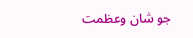جو شان وعظمت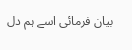بیان فرمائی اسے ہم دل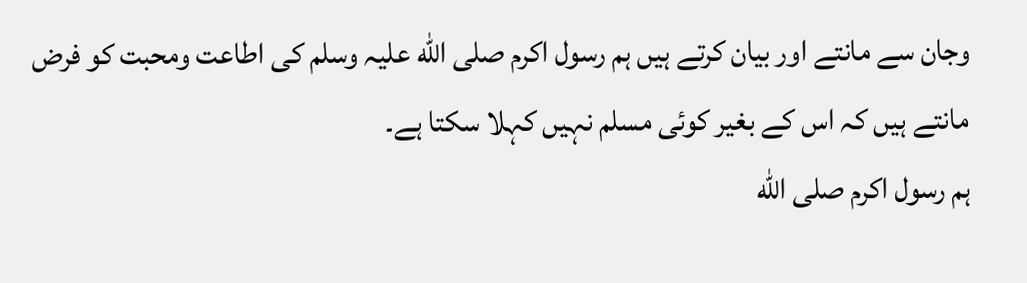وجان سے مانتے اور بیان کرتے ہیں ہم رسول اکرم صلی الله علیہ وسلم کی اطاعت ومحبت کو فرض مانتے ہیں کہ اس کے بغیر کوئی مسلم نہیں کہلا سکتا ہے۔
ہم رسول اکرم صلی الله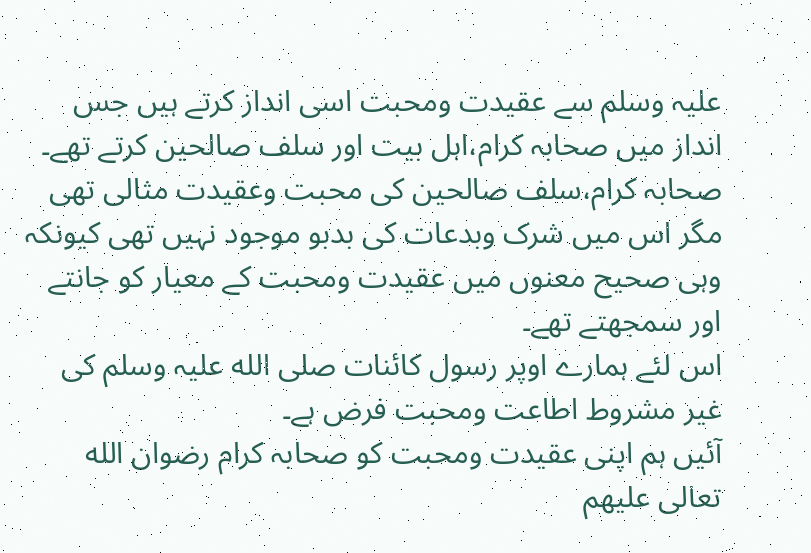علیہ وسلم سے عقیدت ومحبت اسی انداز کرتے ہیں جس انداز میں صحابہ کرام،اہل بیت اور سلف صالحین کرتے تھے۔
صحابہ کرام،سلف صالحین کی محبت وعقیدت مثالی تھی مگر اس میں شرک وبدعات کی بدبو موجود نہیں تھی کیونکہ وہی صحیح معنوں میں عقیدت ومحبت کے معیار کو جانتے اور سمجھتے تھے۔
اس لئے ہمارے اوپر رسول کائنات صلی الله علیہ وسلم کی غیر مشروط اطاعت ومحبت فرض ہے۔
آئیں ہم اپنی عقیدت ومحبت کو صحابہ کرام رضوان الله تعالی علیھم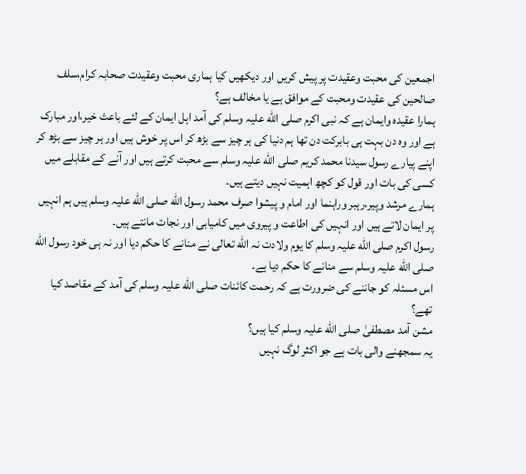اجمعین کی محبت وعقیدت پر پیش کریں اور دیکھیں کیا ہماری محبت وعقیدت صحابہ کرام،سلف
صالحین کی عقیدت ومحبت کے موافق ہے یا مخالف ہے؟
ہمارا عقیدہ وایمان ہے کہ نبی اکرم صلی الله علیہ وسلم کی آمد اہل ایمان کے لئے باعث خیر،اور مبارک ہے اور وہ دن بہت ہی بابرکت دن تھا ہم دنیا کی ہر چیز سے بڑھ کر اس پر خوش ہیں اور ہر چیز سے بڑھ کر اپنے پیارے رسول سیدنا محمد کریم صلی الله علیہ وسلم سے محبت کرتے ہیں اور آنے کے مقابلے میں کسی کی بات اور قول کو کچھ اہمیت نہیں دیتے ہیں۔
ہمارے مرشد وپیر،رہبر وراہنما اور امام و پیشوا صرف محمد رسول الله صلی الله علیہ وسلم ہیں ہم انہیں پر ایمان لاتے ہیں اور انہیں کی اطاعت و پیروی میں کامیابی اور نجات مانتے ہیں۔
رسول اکرم صلی الله علیہ وسلم کا یوم ولادت نہ الله تعالی نے منانے کا حکم دیا اور نہ ہی خود رسول الله صلی الله علیہ وسلم سے منانے کا حکم دیا ہے۔
اس مسئلہ کو جاننے کی ضرورت ہے کہ رحمت کائنات صلی الله علیہ وسلم کی آمد کے مقاصد کیا تھے؟
مشن آمد مصطفیٰ صلی الله علیہ وسلم کیا ہیں؟
یہ سمجھنے والی بات ہے جو اکثر لوگ نہیں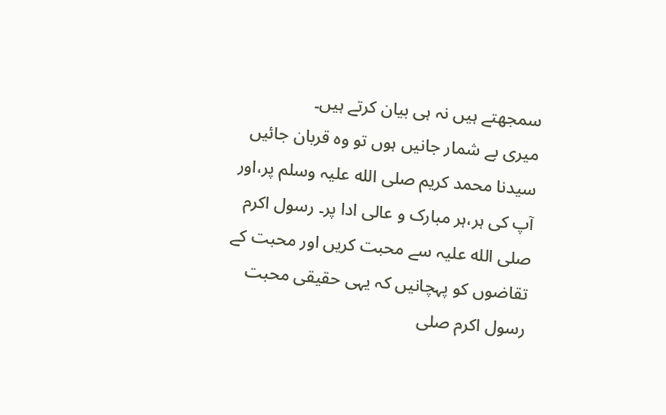سمجھتے ہیں نہ ہی بیان کرتے ہیں۔
میری بے شمار جانیں ہوں تو وہ قربان جائیں سیدنا محمد کریم صلی الله علیہ وسلم پر،اور آپ کی ہر،ہر مبارک و عالی ادا پر۔ رسول اکرم صلی الله علیہ سے محبت کریں اور محبت کے تقاضوں کو پہچانیں کہ یہی حقیقی محبت رسول اکرم صلی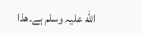الله علیہ وسلم ہے۔هذا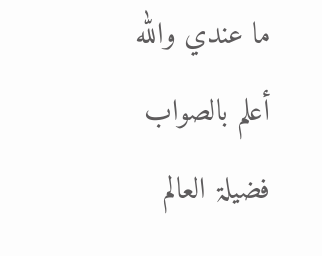ما عندي والله أعلم بالصواب
فضیلۃ العالم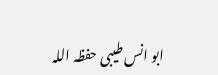ابو انس طیبی حفظہ اللہ